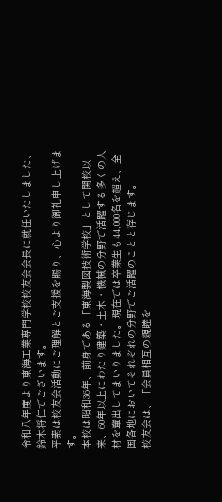令和八年度より東海工業専門学校校友会会長に就任いたしました、鈴木将仁でございます。
平素は校友会活動にご理解とご支援を賜り、心より御礼申し上げます。
本校は昭和36年、前身である「東海製図技術学校」として開校以来、60年以上にわたり建築・土木・機械の分野で活躍する多くの人材を輩出してまいりました。現在では卒業生も44,000名を超え、全国各地においてそれぞれの分野でご活躍のことと存じます。
校友会は、「会員相互の親睦を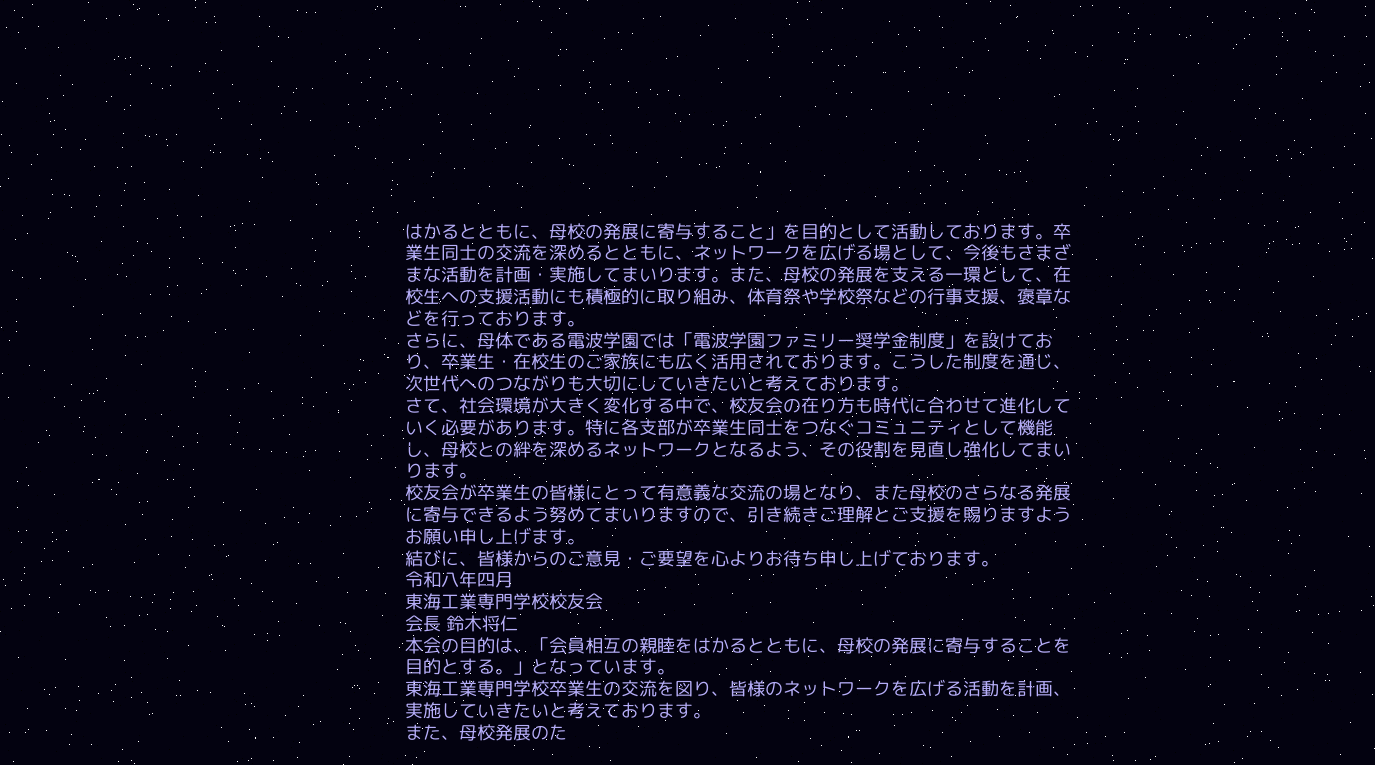はかるとともに、母校の発展に寄与すること」を目的として活動しております。卒業生同士の交流を深めるとともに、ネットワークを広げる場として、今後もさまざまな活動を計画・実施してまいります。また、母校の発展を支える一環として、在校生への支援活動にも積極的に取り組み、体育祭や学校祭などの行事支援、褒章などを行っております。
さらに、母体である電波学園では「電波学園ファミリー奨学金制度」を設けており、卒業生・在校生のご家族にも広く活用されております。こうした制度を通じ、次世代へのつながりも大切にしていきたいと考えております。
さて、社会環境が大きく変化する中で、校友会の在り方も時代に合わせて進化していく必要があります。特に各支部が卒業生同士をつなぐコミュニティとして機能し、母校との絆を深めるネットワークとなるよう、その役割を見直し強化してまいります。
校友会が卒業生の皆様にとって有意義な交流の場となり、また母校のさらなる発展に寄与できるよう努めてまいりますので、引き続きご理解とご支援を賜りますようお願い申し上げます。
結びに、皆様からのご意見・ご要望を心よりお待ち申し上げております。
令和八年四月
東海工業専門学校校友会
会長 鈴木将仁
本会の目的は、「会員相互の親睦をはかるとともに、母校の発展に寄与することを目的とする。」となっています。
東海工業専門学校卒業生の交流を図り、皆様のネットワークを広げる活動を計画、実施していきたいと考えております。
また、母校発展のた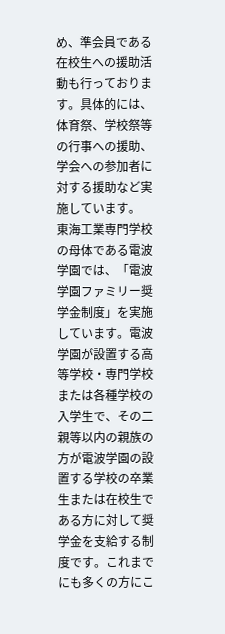め、準会員である在校生への援助活動も行っております。具体的には、体育祭、学校祭等の行事への援助、学会への参加者に対する援助など実施しています。
東海工業専門学校の母体である電波学園では、「電波学園ファミリー奨学金制度」を実施しています。電波学園が設置する高等学校・専門学校または各種学校の入学生で、その二親等以内の親族の方が電波学園の設置する学校の卒業生または在校生である方に対して奨学金を支給する制度です。これまでにも多くの方にこ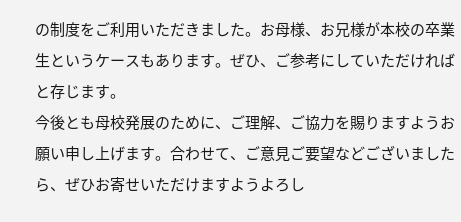の制度をご利用いただきました。お母様、お兄様が本校の卒業生というケースもあります。ぜひ、ご参考にしていただければと存じます。
今後とも母校発展のために、ご理解、ご協力を賜りますようお願い申し上げます。合わせて、ご意見ご要望などございましたら、ぜひお寄せいただけますようよろし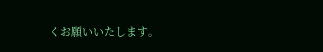くお願いいたします。